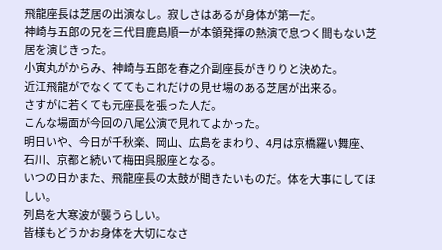飛龍座長は芝居の出演なし。寂しさはあるが身体が第一だ。
神崎与五郎の兄を三代目鹿島順一が本領発揮の熱演で息つく間もない芝居を演じきった。
小寅丸がからみ、神崎与五郎を春之介副座長がきりりと決めた。
近江飛龍がでなくててもこれだけの見せ場のある芝居が出来る。
さすがに若くても元座長を張った人だ。
こんな場面が今回の八尾公演で見れてよかった。
明日いや、今日が千秋楽、岡山、広島をまわり、4月は京橋羅い舞座、石川、京都と続いて梅田呉服座となる。
いつの日かまた、飛龍座長の太鼓が聞きたいものだ。体を大事にしてほしい。
列島を大寒波が襲うらしい。
皆様もどうかお身体を大切になさ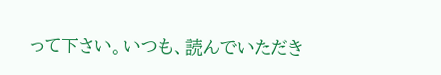って下さい。いつも、読んでいただき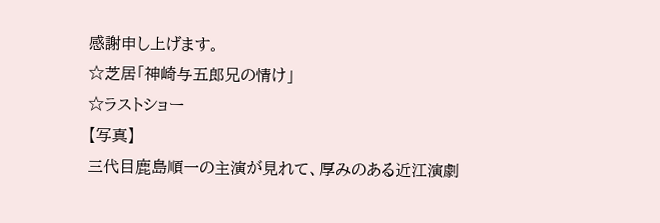感謝申し上げます。
☆芝居「神崎与五郎兄の情け」
☆ラストショー
【写真】
三代目鹿島順一の主演が見れて、厚みのある近江演劇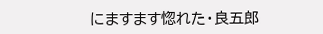にますます惚れた・良五郎